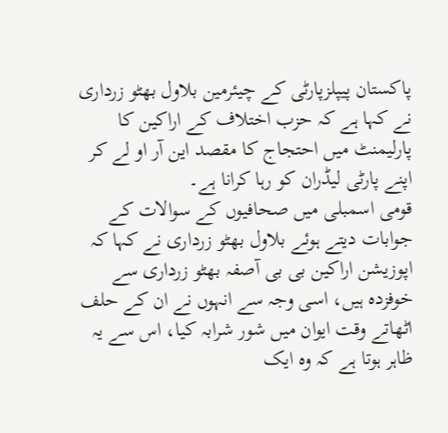پاکستان پیپلزپارٹی کے چیئرمین بلاول بھٹو زرداری نے کہا ہے کہ حزب اختلاف کے اراکین کا پارلیمنٹ میں احتجاج کا مقصد این آر او لے کر اپنے پارٹی لیڈران کو رہا کرانا ہے۔
قومی اسمبلی میں صحافیوں کے سوالات کے جوابات دیتے ہوئے بلاول بھٹو زرداری نے کہا کہ اپوزیشن اراکین بی بی آصفہ بھٹو زرداری سے خوفزدہ ہیں، اسی وجہ سے انہوں نے ان کے حلف اٹھاتے وقت ایوان میں شور شرابہ کیا، اس سے یہ ظاہر ہوتا ہے کہ وہ ایک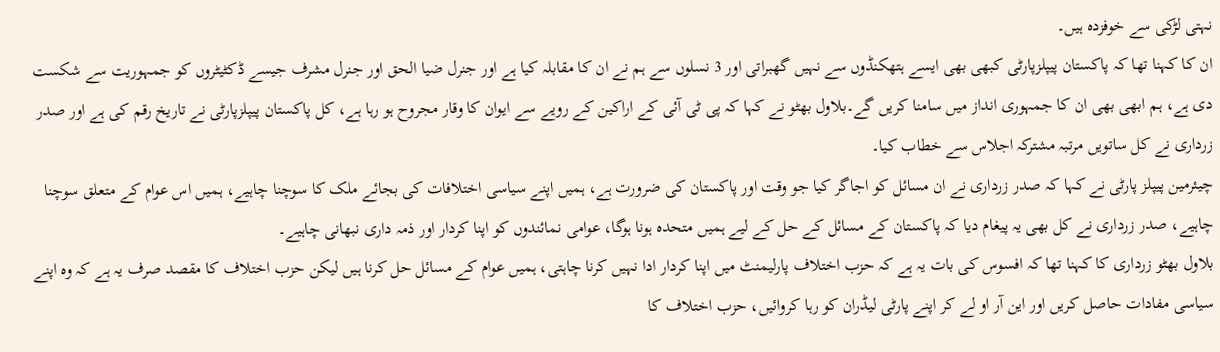نہتی لڑکی سے خوفزدہ ہیں۔
ان کا کہنا تھا کہ پاکستان پیپلزپارٹی کبھی بھی ایسے ہتھکنڈوں سے نہیں گھبراتی اور 3 نسلوں سے ہم نے ان کا مقابلہ کیا ہے اور جنرل ضیا الحق اور جنرل مشرف جیسے ڈکٹیٹروں کو جمہوریت سے شکست دی ہے، ہم ابھی بھی ان کا جمہوری انداز میں سامنا کریں گے۔بلاول بھٹو نے کہا کہ پی ٹی آئی کے اراکین کے رویے سے ایوان کا وقار مجروح ہو رہا ہے، کل پاکستان پیپلزپارٹی نے تاریخ رقم کی ہے اور صدر زرداری نے کل ساتویں مرتبہ مشترکہ اجلاس سے خطاب کیا۔
چیئرمین پیپلز پارٹی نے کہا کہ صدر زرداری نے ان مسائل کو اجاگر کیا جو وقت اور پاکستان کی ضرورت ہے، ہمیں اپنے سیاسی اختلافات کی بجائے ملک کا سوچنا چاہیے، ہمیں اس عوام کے متعلق سوچنا چاہیے، صدر زرداری نے کل بھی یہ پیغام دیا کہ پاکستان کے مسائل کے حل کے لیے ہمیں متحدہ ہونا ہوگا، عوامی نمائندوں کو اپنا کردار اور ذمہ داری نبھانی چاہیے۔
بلاول بھٹو زرداری کا کہنا تھا کہ افسوس کی بات یہ ہے کہ حزب اختلاف پارلیمنٹ میں اپنا کردار ادا نہیں کرنا چاہتی، ہمیں عوام کے مسائل حل کرنا ہیں لیکن حزب اختلاف کا مقصد صرف یہ ہے کہ وہ اپنے سیاسی مفادات حاصل کریں اور این آر او لے کر اپنے پارٹی لیڈران کو رہا کروائیں، حزب اختلاف کا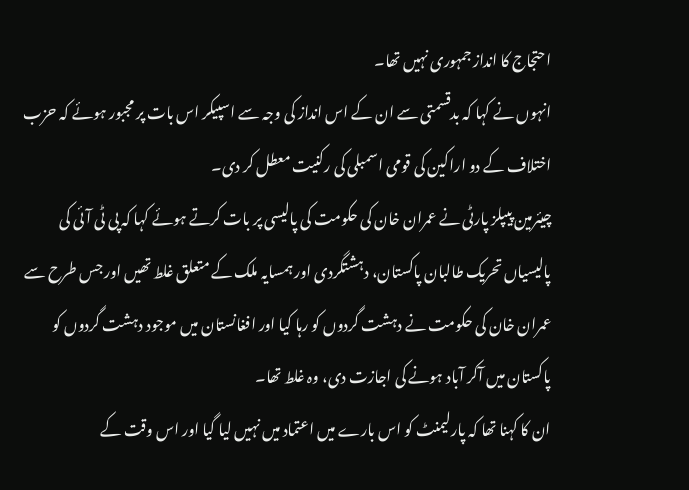احتجاج کا انداز جمہوری نہیں تھا۔
انہوں نے کہا کہ بدقسمتی سے ان کے اس انداز کی وجہ سے اسپیکر اس بات پر مجبور ہوئے کہ حزب اختلاف کے دو اراکین کی قومی اسمبلی کی رکنیت معطل کر دی۔
چیئرمین پیپلز پارٹی نے عمران خان کی حکومت کی پالیسی پر بات کرتے ہوئے کہا کہ پی ٹی آئی کی پالیسیاں تحریک طالبان پاکستان، دہشتگردی اور ہمسایہ ملک کے متعلق غلط تھیں اور جس طرح سے عمران خان کی حکومت نے دہشت گردوں کو رہا کیا اور افغانستان میں موجود دہشت گردوں کو پاکستان میں آکر آباد ہونے کی اجازت دی، وہ غلط تھا۔
ان کا کہنا تھا کہ پارلیمنٹ کو اس بارے میں اعتماد میں نہیں لیا گیا اور اس وقت کے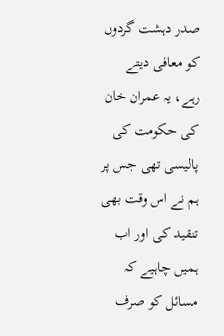صدر دہشت گردوں کو معافی دیتے رہے، یہ عمران خان کی حکومت کی پالیسی تھی جس پر ہم نے اس وقت بھی تنقید کی اور اب ہمیں چاہیے کہ مسائل کو صرف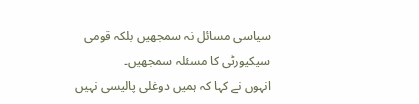سیاسی مسائل نہ سمجھیں بلکہ قومی سیکیورٹی کا مسئلہ سمجھیں۔
انہوں نے کہا کہ ہمیں دوغلی پالیسی نہیں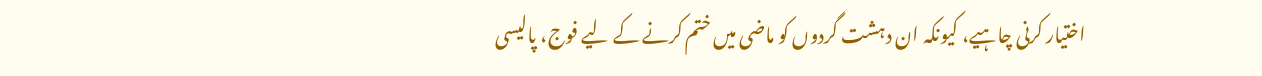اختیار کرنی چاہیے، کیونکہ ان دہشت گردوں کو ماضی میں ختم کرنے کے لیے فوج، پالیسی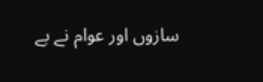سازوں اور عوام نے بے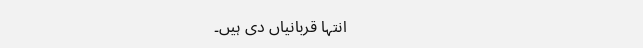انتہا قربانیاں دی ہیں۔